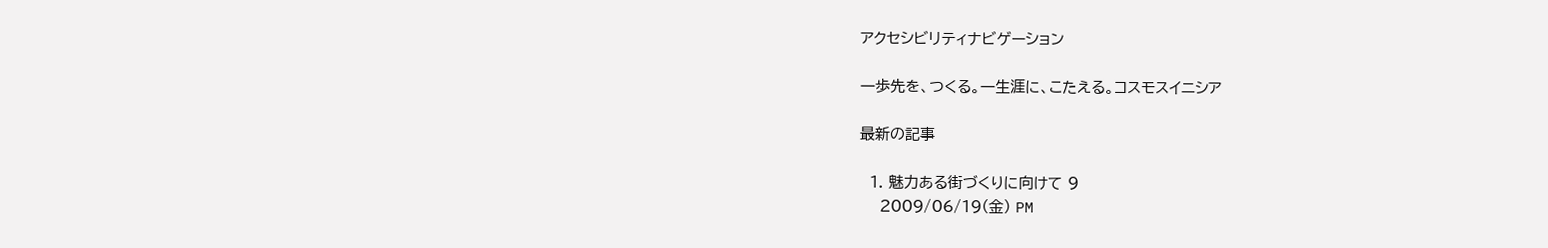アクセシビリティナビゲーション

一歩先を、つくる。一生涯に、こたえる。コスモスイニシア

最新の記事

  1. 魅力ある街づくりに向けて 9
    2009/06/19(金) PM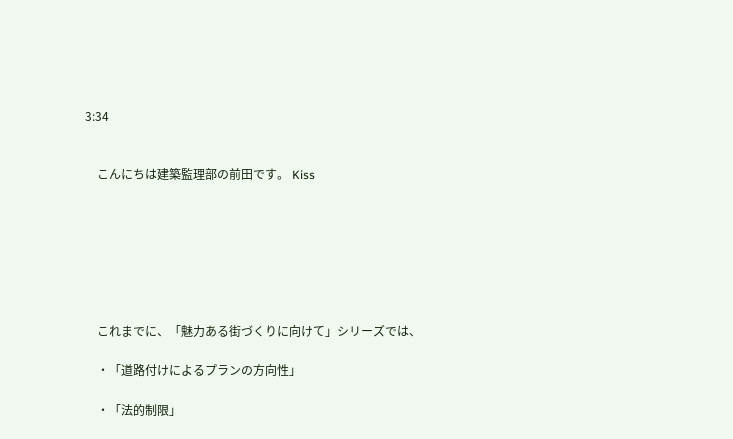3:34


    こんにちは建築監理部の前田です。 Kiss







    これまでに、「魅力ある街づくりに向けて」シリーズでは、

    ・「道路付けによるプランの方向性」

    ・「法的制限」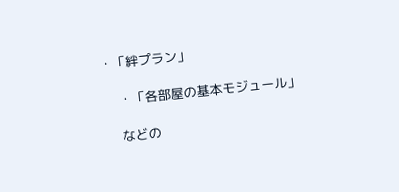・「絆プラン」

    ・「各部屋の基本モジュール」

    などの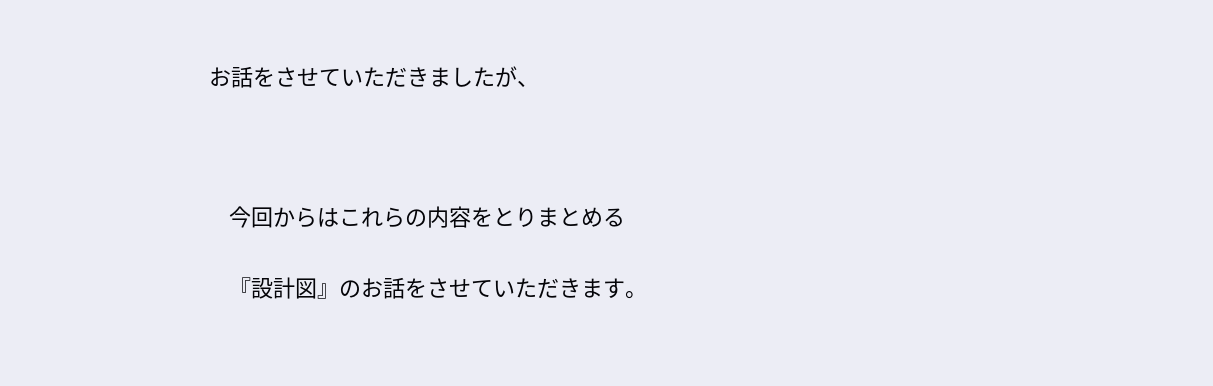お話をさせていただきましたが、



    今回からはこれらの内容をとりまとめる

    『設計図』のお話をさせていただきます。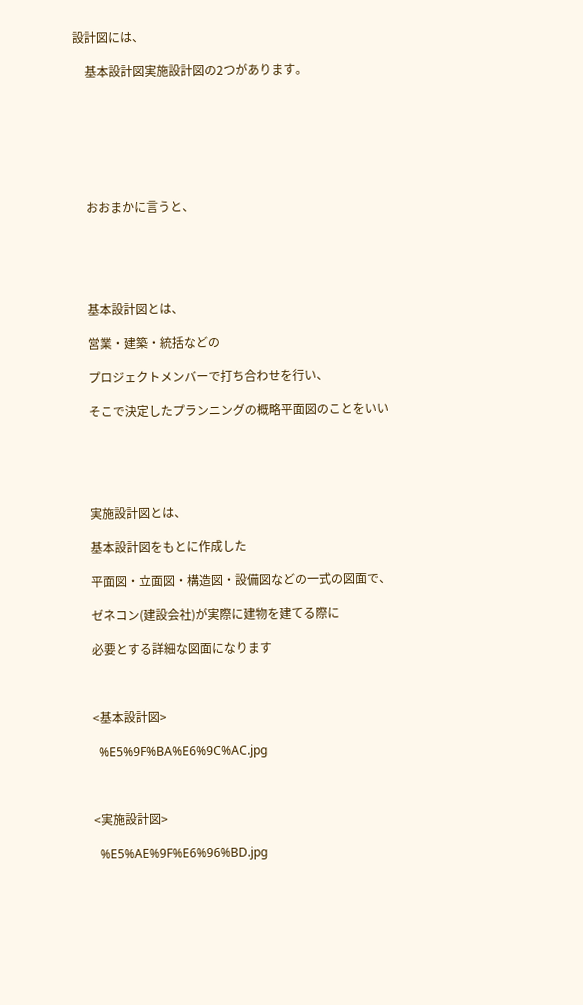設計図には、

    基本設計図実施設計図の2つがあります。







    おおまかに言うと、





    基本設計図とは、

    営業・建築・統括などの

    プロジェクトメンバーで打ち合わせを行い、

    そこで決定したプランニングの概略平面図のことをいい





    実施設計図とは、

    基本設計図をもとに作成した

    平面図・立面図・構造図・設備図などの一式の図面で、

    ゼネコン(建設会社)が実際に建物を建てる際に

    必要とする詳細な図面になります



    <基本設計図>

      %E5%9F%BA%E6%9C%AC.jpg



    <実施設計図>

      %E5%AE%9F%E6%96%BD.jpg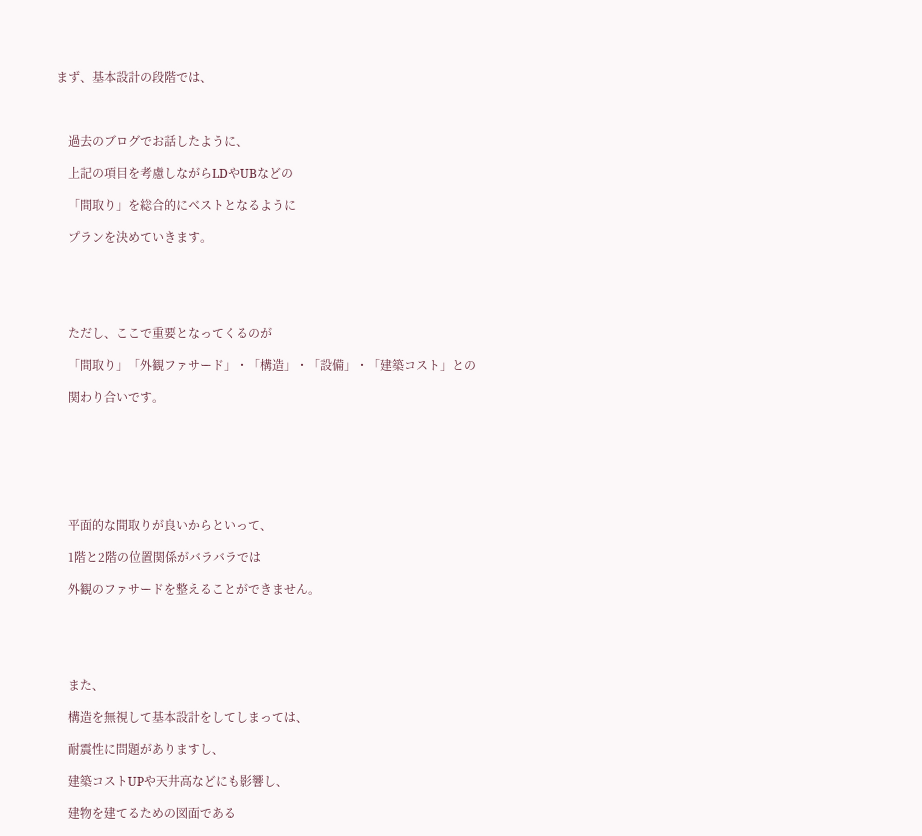まず、基本設計の段階では、



    過去のブログでお話したように、

    上記の項目を考慮しながらLDやUBなどの

    「間取り」を総合的にベストとなるように

    プランを決めていきます。





    ただし、ここで重要となってくるのが

    「間取り」「外観ファサード」・「構造」・「設備」・「建築コスト」との

    関わり合いです。







    平面的な間取りが良いからといって、

    1階と2階の位置関係がバラバラでは

    外観のファサードを整えることができません。





    また、

    構造を無視して基本設計をしてしまっては、

    耐震性に問題がありますし、

    建築コストUPや天井高などにも影響し、

    建物を建てるための図面である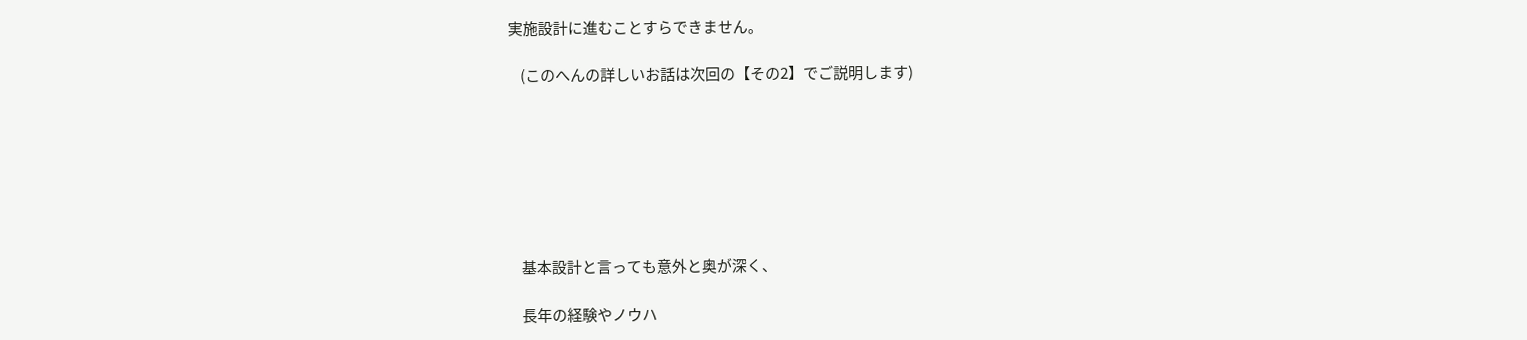実施設計に進むことすらできません。

    (このへんの詳しいお話は次回の【その2】でご説明します)







    基本設計と言っても意外と奥が深く、

    長年の経験やノウハ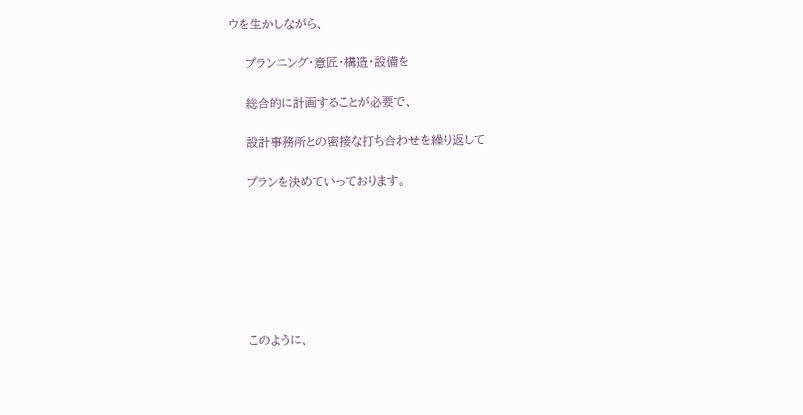ウを生かしながら、

    プランニング・意匠・構造・設備を

    総合的に計画することが必要で、

    設計事務所との密接な打ち合わせを繰り返して

    プランを決めていっております。







    このように、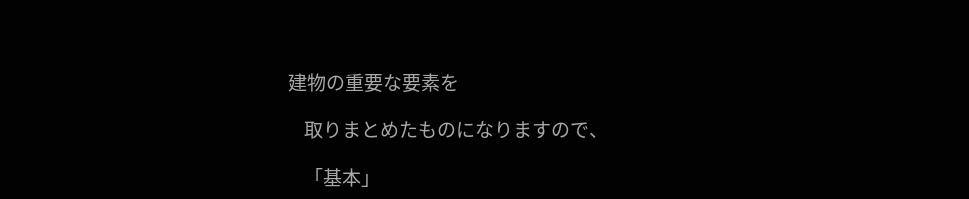建物の重要な要素を

    取りまとめたものになりますので、

    「基本」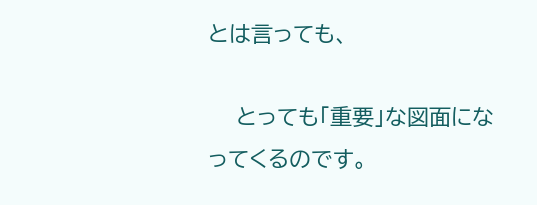とは言っても、

    とっても「重要」な図面になってくるのです。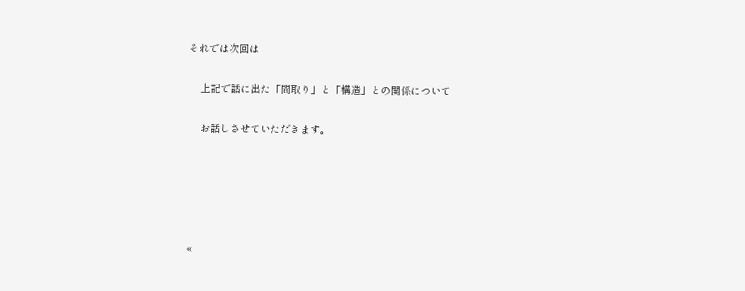それでは次回は

    上記で話に出た「間取り」と「構造」との関係について

    お話しさせていただきます。





«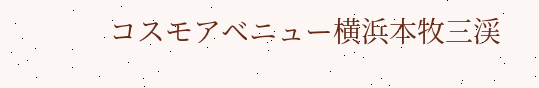コスモアベニュー横浜本牧三渓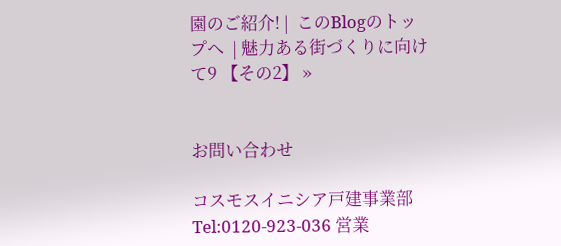園のご紹介! |  このBlogのトップへ  | 魅力ある街づくりに向けて9 【その2】 »


お問い合わせ

コスモスイニシア戸建事業部 Tel:0120-923-036 営業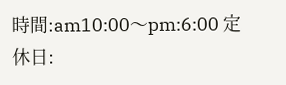時間:am10:00〜pm:6:00 定休日: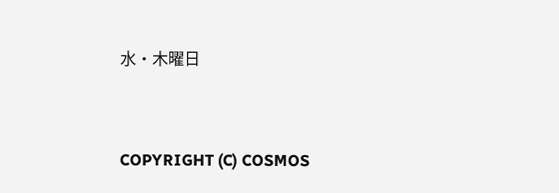水・木曜日


COPYRIGHT (C) COSMOS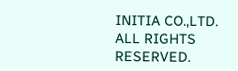INITIA CO.,LTD. ALL RIGHTS RESERVED.